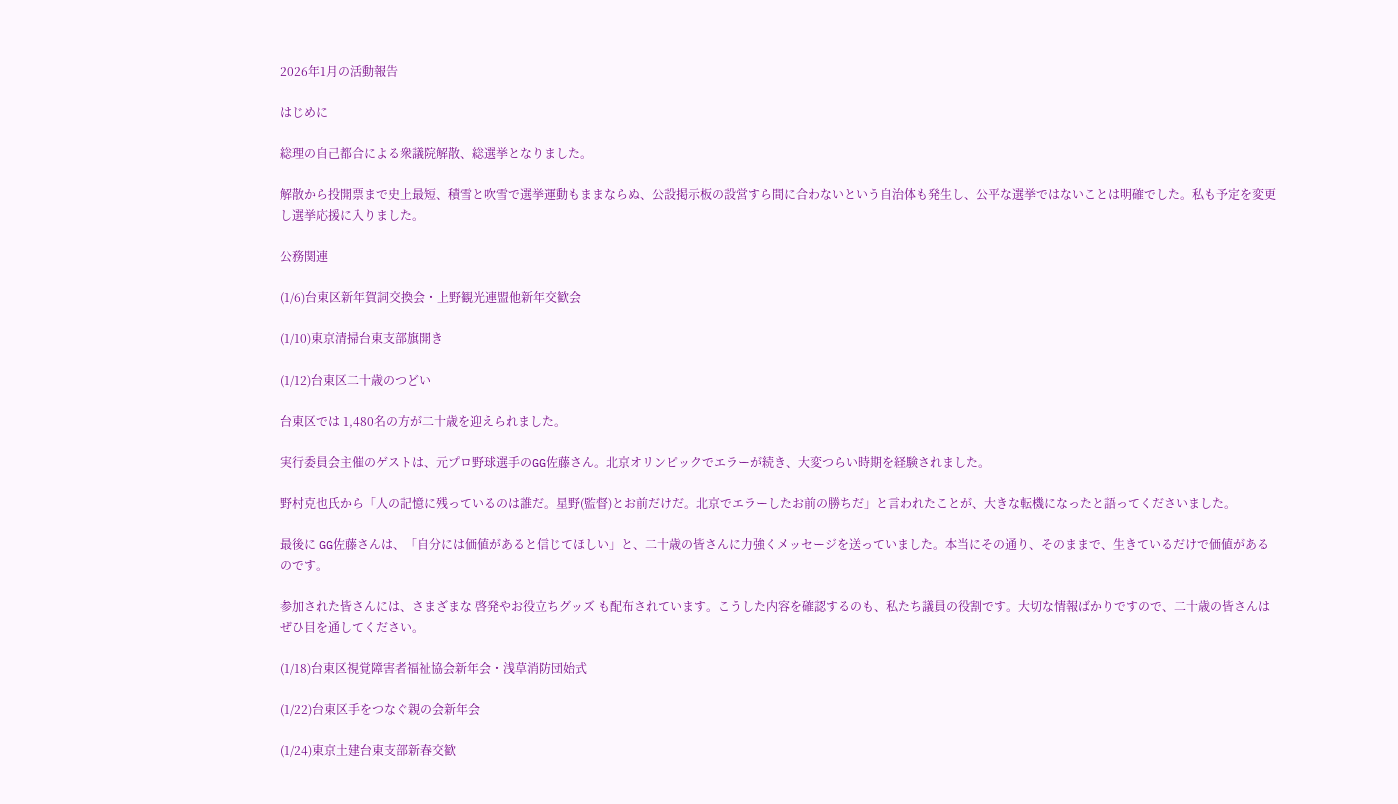2026年1月の活動報告

はじめに

総理の自己都合による衆議院解散、総選挙となりました。

解散から投開票まで史上最短、積雪と吹雪で選挙運動もままならぬ、公設掲示板の設営すら間に合わないという自治体も発生し、公平な選挙ではないことは明確でした。私も予定を変更し選挙応援に入りました。

公務関連

(1/6)台東区新年賀詞交換会・上野観光連盟他新年交歓会

(1/10)東京清掃台東支部旗開き

(1/12)台東区二十歳のつどい

台東区では 1,480名の方が二十歳を迎えられました。

実行委員会主催のゲストは、元プロ野球選手のGG佐藤さん。北京オリンピックでエラーが続き、大変つらい時期を経験されました。

野村克也氏から「人の記憶に残っているのは誰だ。星野(監督)とお前だけだ。北京でエラーしたお前の勝ちだ」と言われたことが、大きな転機になったと語ってくださいました。

最後に GG佐藤さんは、「自分には価値があると信じてほしい」と、二十歳の皆さんに力強くメッセージを送っていました。本当にその通り、そのままで、生きているだけで価値があるのです。

参加された皆さんには、さまざまな 啓発やお役立ちグッズ も配布されています。こうした内容を確認するのも、私たち議員の役割です。大切な情報ばかりですので、二十歳の皆さんはぜひ目を通してください。

(1/18)台東区視覚障害者福祉協会新年会・浅草消防団始式

(1/22)台東区手をつなぐ親の会新年会

(1/24)東京土建台東支部新春交歓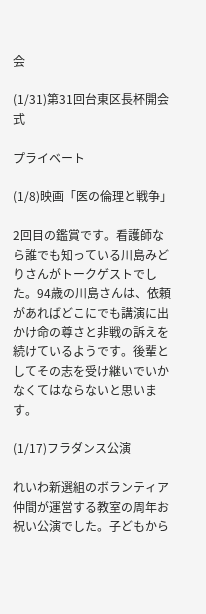会

(1/31)第31回台東区長杯開会式

プライベート

(1/8)映画「医の倫理と戦争」

2回目の鑑賞です。看護師なら誰でも知っている川島みどりさんがトークゲストでした。94歳の川島さんは、依頼があればどこにでも講演に出かけ命の尊さと非戦の訴えを続けているようです。後輩としてその志を受け継いでいかなくてはならないと思います。

(1/17)フラダンス公演

れいわ新選組のボランティア仲間が運営する教室の周年お祝い公演でした。子どもから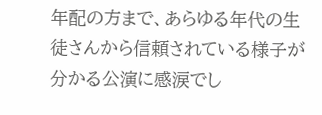年配の方まで、あらゆる年代の生徒さんから信頼されている様子が分かる公演に感涙でし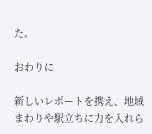た。

おわりに

新しいレポートを携え、地域まわりや駅立ちに力を入れら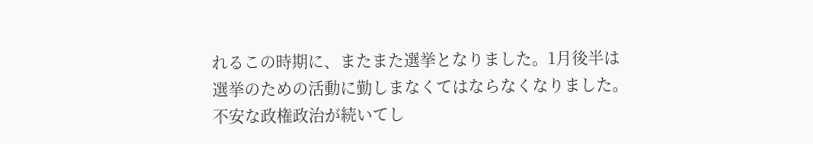れるこの時期に、またまた選挙となりました。1月後半は選挙のための活動に勤しまなくてはならなくなりました。不安な政権政治が続いてし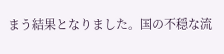まう結果となりました。国の不穏な流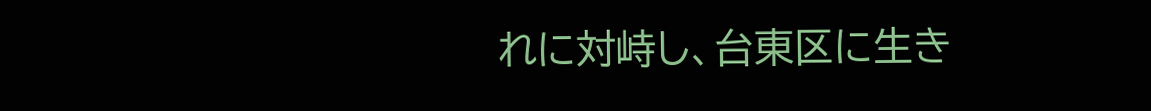れに対峙し、台東区に生き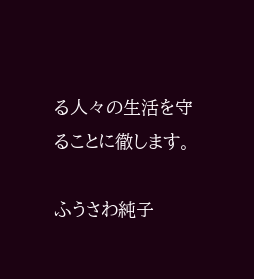る人々の生活を守ることに徹します。

ふうさわ純子